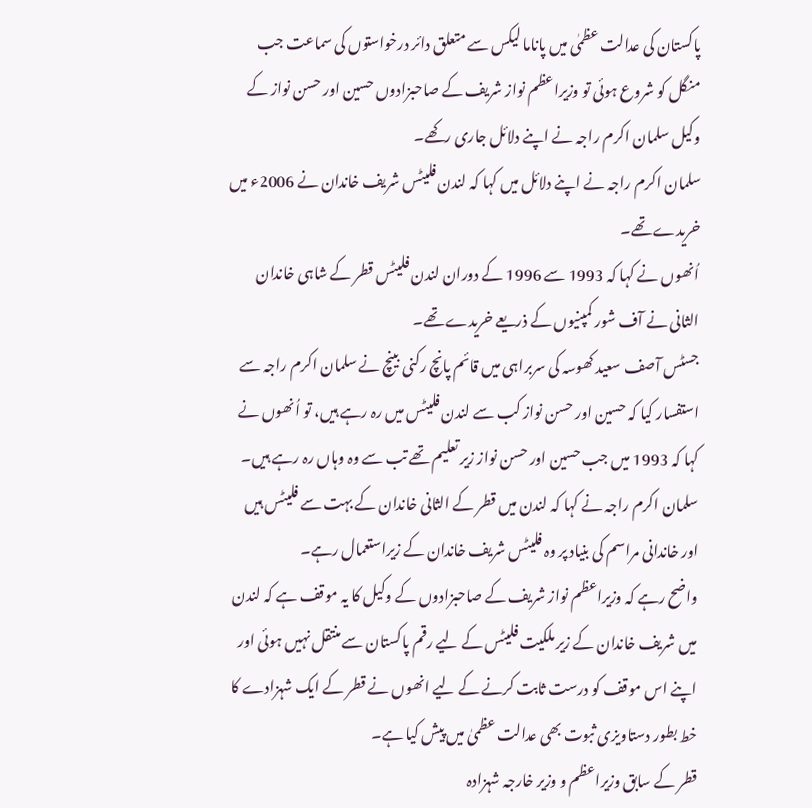پاکستان کی عدالت عظمٰی میں پاناما لیکس سے متعلق دائر درخواستوں کی سماعت جب منگل کو شروع ہوئی تو وزیراعظم نواز شریف کے صاحبزادوں حسین اور حسن نواز کے وکیل سلمان اکرم راجہ نے اپنے دلائل جاری رکھے۔
سلمان اکرم راجہ نے اپنے دلائل میں کہا کہ لندن فلیٹس شریف خاندان نے 2006ء میں خریدے تھے۔
اُنھوں نے کہا کہ 1993 سے 1996 کے دوران لندن فلیٹس قطر کے شاہی خاندان الثانی نے آف شور کمپنیوں کے ذریعے خریدے تھے۔
جسٹس آصف سعید کھوسہ کی سربراہی میں قائم پانچ رکنی بینچ نے سلمان اکرم راجہ سے استفسار کیا کہ حسین اور حسن نواز کب سے لندن فلیٹس میں رہ رہے ہیں، تو اُنھوں نے کہا کہ 1993 میں جب حسین اور حسن نواز زیر تعلیم تھے تب سے وہ وہاں رہ رہے ہیں۔
سلمان اکرم راجہ نے کہا کہ لندن میں قطر کے الثانی خاندان کے بہت سے فلیٹس ہیں اور خاندانی مراسم کی بنیاد پر وہ فلیٹس شریف خاندان کے زیراستعمال رہے۔
واضح رہے کہ وزیراعظم نواز شریف کے صاحبزادوں کے وکیل کا یہ موقف ہے کہ لندن میں شریف خاندان کے زیر ملکیت فلیٹس کے لیے رقم پاکستان سے منتقل نہیں ہوئی اور اپنے اس موقف کو درست ثابت کرنے کے لیے انھوں نے قطر کے ایک شہزادے کا خط بطور دستاویزی ثبوت بھی عدالت عظمیٰ میں پیش کیا ہے۔
قطر کے سابق وزیراعظم و وزیر خارجہ شہزادہ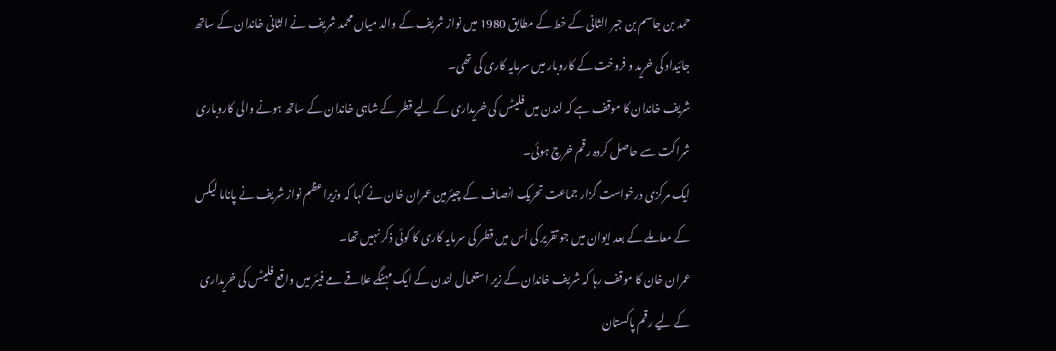حمد بن جاسم بن جبر الثانی کے خط کے مطابق 1980 میں نواز شریف کے والد میاں محمد شریف نے الثانی خاندان کے ساتھ جائیداد کی خرید و فروخت کے کاروبار میں سرمایہ کاری کی تھی۔
شریف خاندان کا موقف ہے کہ لندن میں فلیٹس کی خریداری کے لیے قطر کے شاہی خاندان کے ساتھ ہونے والی کاروباری شراکت سے حاصل کردہ رقم خرچ ہوئی۔
ایک مرکزی درخواست گزار جماعت تحریک انصاف کے چیئرمین عمران خان نے کہا کہ وزیراعظم نواز شریف نے پاناما لیکس کے معاملے کے بعد ایوان میں جو تقریر کی اُس میں قطر کی سرمایہ کاری کا کوئی ذکر نہیں تھا۔
عمران خان کا موقف رہا کہ شریف خاندان کے زیر استعمال لندن کے ایک مہنگے علاقے مے فیئر میں واقع فلیٹس کی خریداری کے لیے رقم پاکستان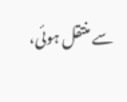سے منتقل ہوئی،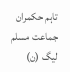تاہم حکمران جماعت مسلم لیگ (ن)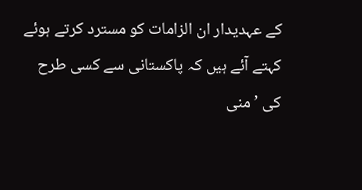کے عہدیدار ان الزامات کو مسترد کرتے ہوئے کہتے آئے ہیں کہ پاکستانی سے کسی طرح کی ’منی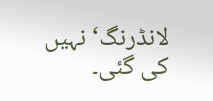لانڈرنگ‘ نہیں کی گئی۔